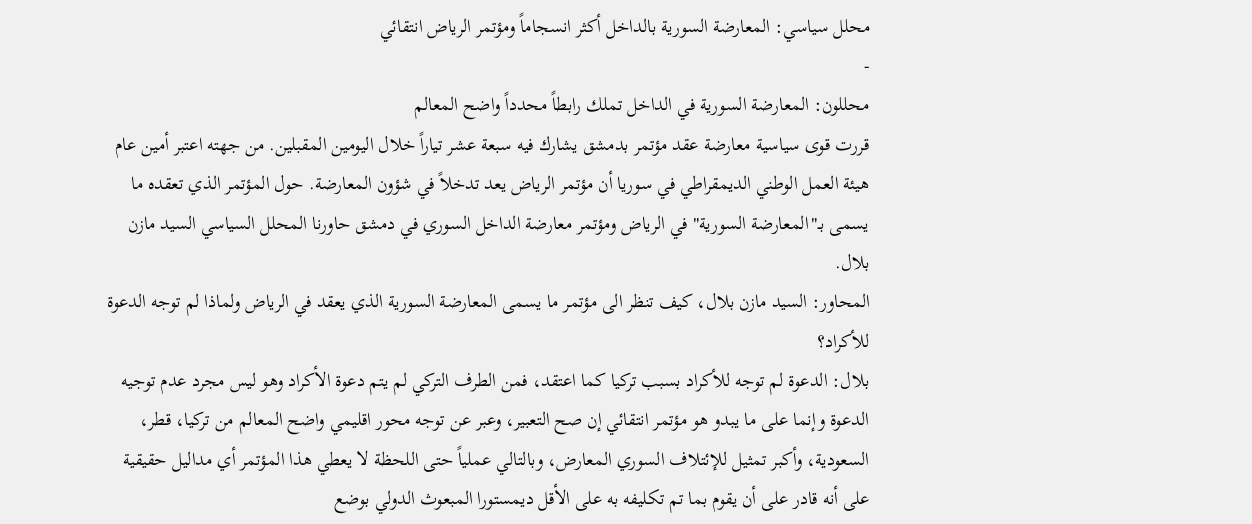محلل سياسي: المعارضة السورية بالداخل أكثر انسجاماً ومؤتمر الرياض انتقائي
-
محللون: المعارضة السورية في الداخل تملك رابطاً محدداً واضح المعالم
قررت قوى سياسية معارضة عقد مؤتمر بدمشق يشارك فيه سبعة عشر تياراً خلال اليومين المقبلين. من جهته اعتبر أمين عام هيئة العمل الوطني الديمقراطي في سوريا أن مؤتمر الرياض يعد تدخلاً في شؤون المعارضة. حول المؤتمر الذي تعقده ما يسمى بـ"المعارضة السورية" في الرياض ومؤتمر معارضة الداخل السوري في دمشق حاورنا المحلل السياسي السيد مازن بلال.
المحاور: السيد مازن بلال، كيف تنظر الى مؤتمر ما يسمى المعارضة السورية الذي يعقد في الرياض ولماذا لم توجه الدعوة للأكراد؟
بلال: الدعوة لم توجه للأكراد بسبب تركيا كما اعتقد، فمن الطرف التركي لم يتم دعوة الأكراد وهو ليس مجرد عدم توجيه الدعوة وإنما على ما يبدو هو مؤتمر انتقائي إن صح التعبير، وعبر عن توجه محور اقليمي واضح المعالم من تركيا، قطر، السعودية، وأكبر تمثيل للإئتلاف السوري المعارض، وبالتالي عملياً حتى اللحظة لا يعطي هذا المؤتمر أي مداليل حقيقية على أنه قادر على أن يقوم بما تم تكليفه به على الأقل ديمستورا المبعوث الدولي بوضع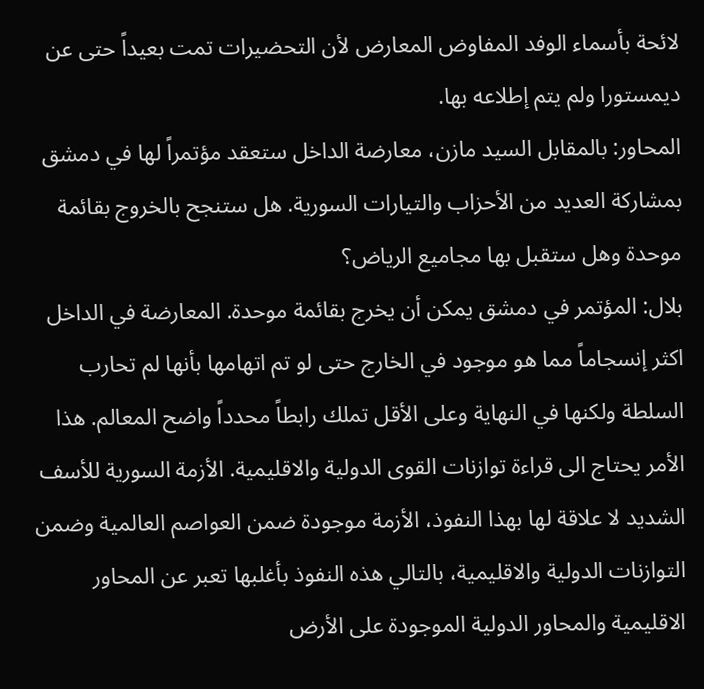لائحة بأسماء الوفد المفاوض المعارض لأن التحضيرات تمت بعيداً حتى عن ديمستورا ولم يتم إطلاعه بها.
المحاور: بالمقابل السيد مازن، معارضة الداخل ستعقد مؤتمراً لها في دمشق بمشاركة العديد من الأحزاب والتيارات السورية. هل ستنجح بالخروج بقائمة موحدة وهل ستقبل بها مجاميع الرياض؟
بلال: المؤتمر في دمشق يمكن أن يخرج بقائمة موحدة. المعارضة في الداخل اكثر إنسجاماً مما هو موجود في الخارج حتى لو تم اتهامها بأنها لم تحارب السلطة ولكنها في النهاية وعلى الأقل تملك رابطاً محدداً واضح المعالم. هذا الأمر يحتاج الى قراءة توازنات القوى الدولية والاقليمية. الأزمة السورية للأسف الشديد لا علاقة لها بهذا النفوذ، الأزمة موجودة ضمن العواصم العالمية وضمن التوازنات الدولية والاقليمية، بالتالي هذه النفوذ بأغلبها تعبر عن المحاور الاقليمية والمحاور الدولية الموجودة على الأرض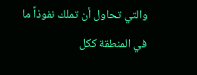والتي تحاول أن تملك نفوذاً ما في المنطقة ككل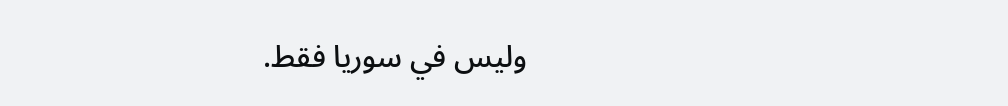وليس في سوريا فقط.